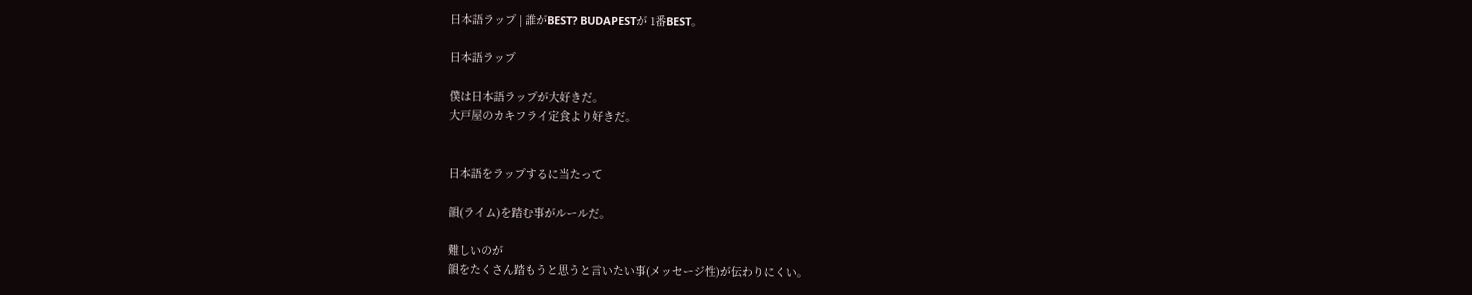日本語ラップ | 誰がBEST? BUDAPESTが 1番BEST。

日本語ラップ

僕は日本語ラップが大好きだ。
大戸屋のカキフライ定食より好きだ。


日本語をラップするに当たって

韻(ライム)を踏む事がルールだ。

難しいのが
韻をたくさん踏もうと思うと言いたい事(メッセージ性)が伝わりにくい。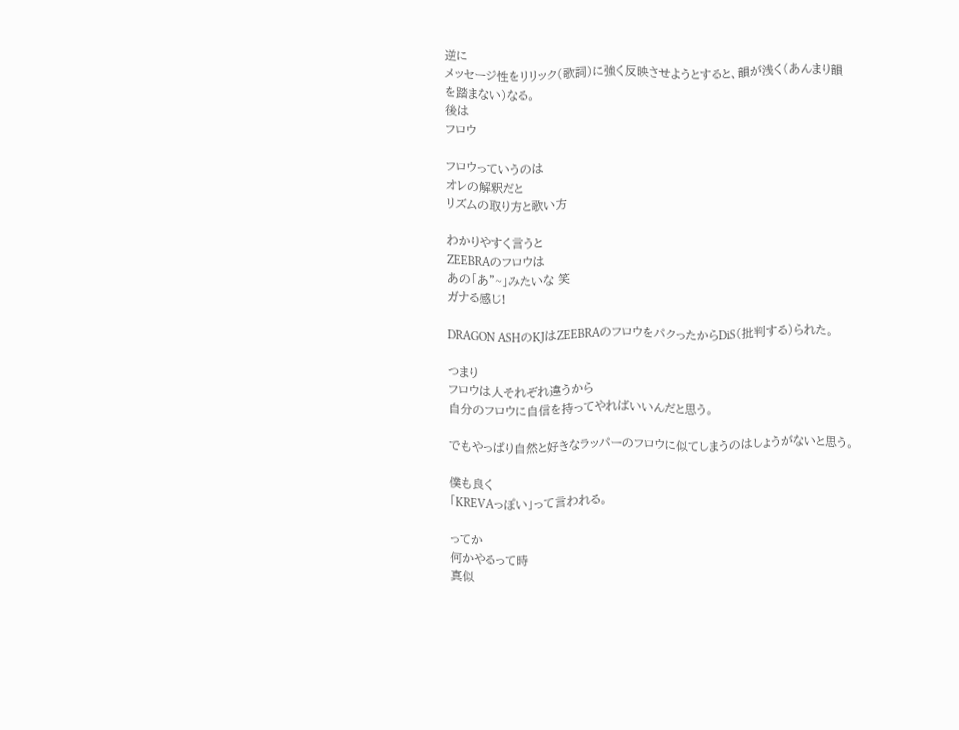逆に
メッセージ性をリリック(歌詞)に強く反映させようとすると、韻が浅く(あんまり韻を踏まない)なる。
後は
フロウ

フロウっていうのは
オレの解釈だと
リズムの取り方と歌い方

わかりやすく言うと
ZEEBRAのフロウは
あの「あ"~」みたいな 笑
ガナる感じ!

DRAGON ASHのKJはZEEBRAのフロウをパクったからDiS(批判する)られた。

つまり
フロウは人それぞれ違うから
自分のフロウに自信を持ってやればいいんだと思う。

でもやっぱり自然と好きなラッパーのフロウに似てしまうのはしょうがないと思う。

僕も良く
「KREVAっぽい」って言われる。

ってか
何かやるって時
真似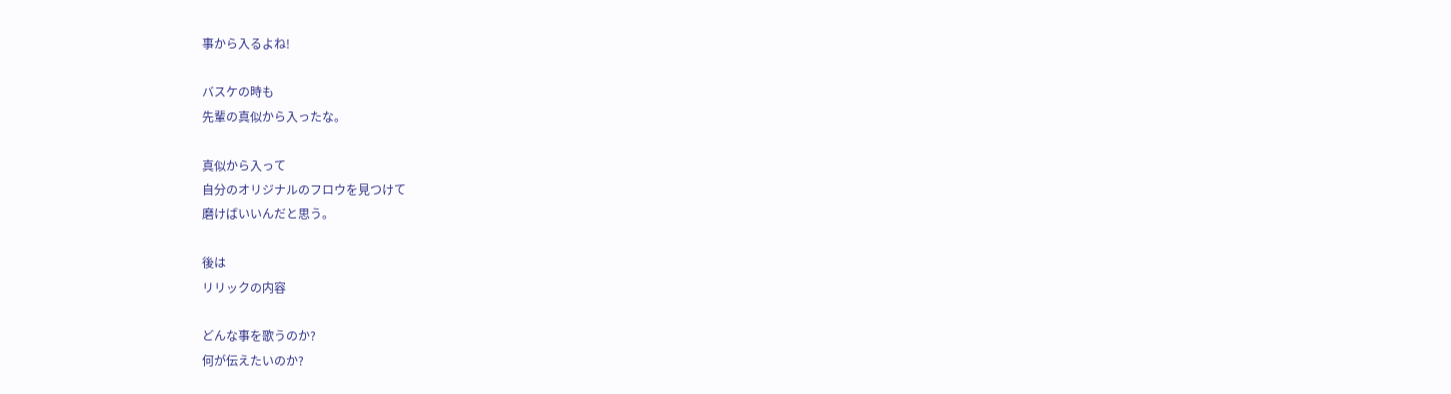事から入るよね!

バスケの時も
先輩の真似から入ったな。

真似から入って
自分のオリジナルのフロウを見つけて
磨けばいいんだと思う。

後は
リリックの内容

どんな事を歌うのか?
何が伝えたいのか?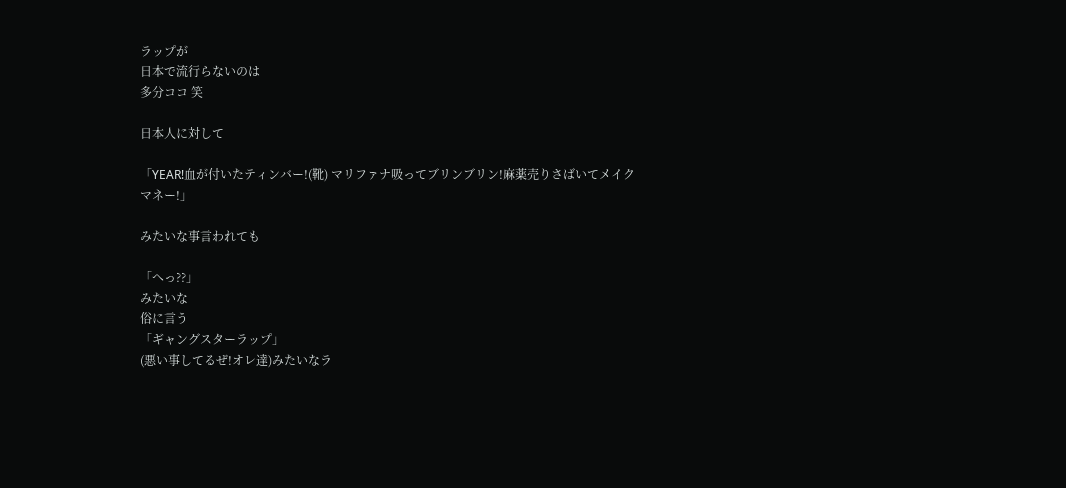ラップが
日本で流行らないのは
多分ココ 笑

日本人に対して

「YEAR!血が付いたティンバー!(靴) マリファナ吸ってブリンブリン!麻薬売りさばいてメイクマネー!」

みたいな事言われても

「へっ??」
みたいな
俗に言う
「ギャングスターラップ」
(悪い事してるぜ!オレ達)みたいなラ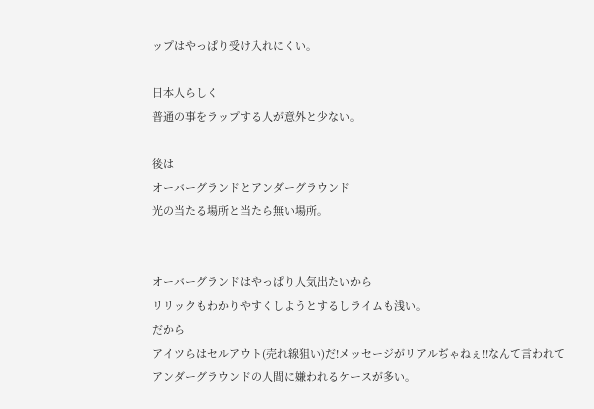ップはやっぱり受け入れにくい。

日本人らしく
普通の事をラップする人が意外と少ない。

後は
オーバーグランドとアンダーグラウンド
光の当たる場所と当たら無い場所。


オーバーグランドはやっぱり人気出たいから
リリックもわかりやすくしようとするしライムも浅い。
だから
アイツらはセルアウト(売れ線狙い)だ!メッセージがリアルぢゃねぇ!!なんて言われてアンダーグラウンドの人間に嫌われるケースが多い。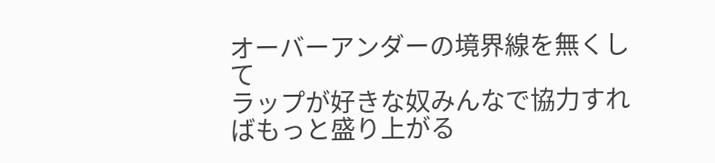オーバーアンダーの境界線を無くして
ラップが好きな奴みんなで協力すればもっと盛り上がる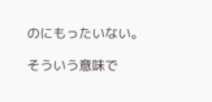のにもったいない。

そういう意味で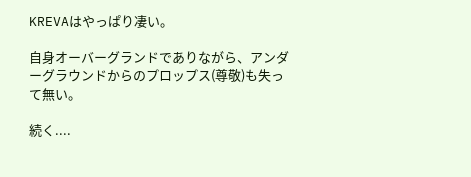KREVAはやっぱり凄い。

自身オーバーグランドでありながら、アンダーグラウンドからのプロップス(尊敬)も失って無い。

続く....